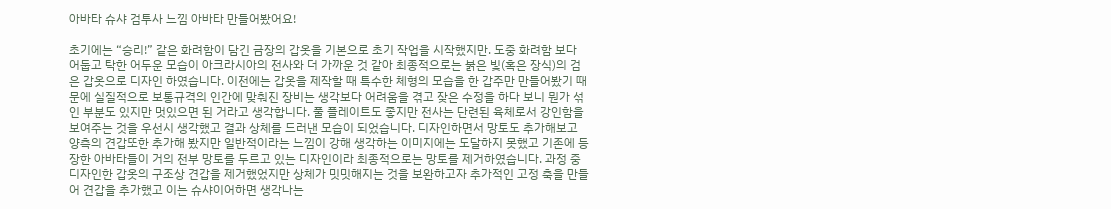아바타 슈샤 검투사 느낌 아바타 만들어봤어요!

초기에는 “승리!” 같은 화려함이 담긴 금장의 갑옷을 기본으로 초기 작업을 시작했지만. 도중 화려함 보다 어둡고 탁한 어두운 모습이 아크라시아의 전사와 더 가까운 것 같아 최종적으로는 붉은 빛(혹은 장식)의 검은 갑옷으로 디자인 하였습니다. 이전에는 갑옷을 제작할 때 특수한 체형의 모습을 한 갑주만 만들어봤기 때문에 실질적으로 보통규격의 인간에 맞춰진 장비는 생각보다 어려움을 겪고 잦은 수정을 하다 보니 뭔가 섞인 부분도 있지만 멋있으면 된 거라고 생각합니다. 풀 플레이트도 좋지만 전사는 단련된 육체로서 강인함을 보여주는 것을 우선시 생각했고 결과 상체를 드러낸 모습이 되었습니다. 디자인하면서 망토도 추가해보고 양측의 견갑또한 추가해 봤지만 일반적이라는 느낌이 강해 생각하는 이미지에는 도달하지 못했고 기존에 등장한 아바타들이 거의 전부 망토를 두르고 있는 디자인이라 최종적으로는 망토를 제거하였습니다. 과정 중 디자인한 갑옷의 구조상 견갑을 제거했었지만 상체가 밋밋해지는 것을 보완하고자 추가적인 고정 축을 만들어 견갑을 추가했고 이는 슈샤이어하면 생각나는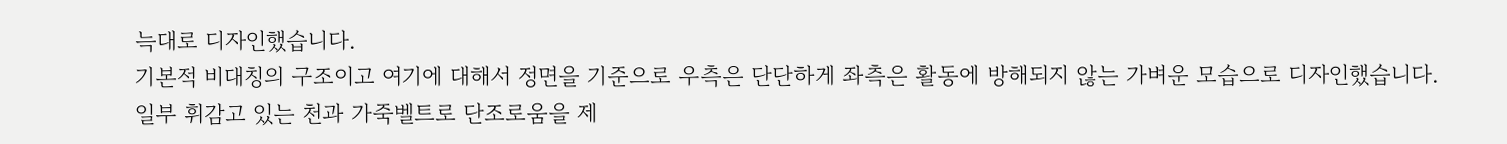늑대로 디자인했습니다.
기본적 비대칭의 구조이고 여기에 대해서 정면을 기준으로 우측은 단단하게 좌측은 활동에 방해되지 않는 가벼운 모습으로 디자인했습니다. 일부 휘감고 있는 천과 가죽벨트로 단조로움을 제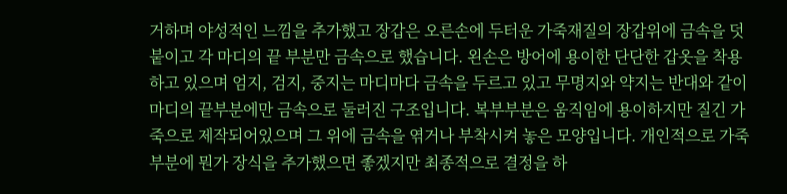거하며 야성적인 느낌을 추가했고 장갑은 오른손에 두터운 가죽재질의 장갑위에 금속을 덧붙이고 각 마디의 끝 부분만 금속으로 했습니다. 왼손은 방어에 용이한 단단한 갑옷을 착용하고 있으며 엄지, 검지, 중지는 마디마다 금속을 두르고 있고 무명지와 약지는 반대와 같이 마디의 끝부분에만 금속으로 둘러진 구조입니다. 복부부분은 움직임에 용이하지만 질긴 가죽으로 제작되어있으며 그 위에 금속을 엮거나 부착시켜 놓은 모양입니다. 개인적으로 가죽부분에 뭔가 장식을 추가했으면 좋겠지만 최종적으로 결정을 하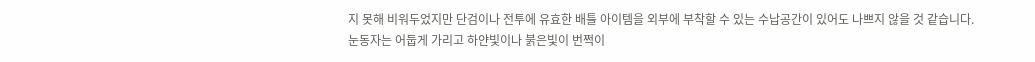지 못해 비워두었지만 단검이나 전투에 유효한 배틀 아이템을 외부에 부착할 수 있는 수납공간이 있어도 나쁘지 않을 것 같습니다.
눈동자는 어둡게 가리고 하얀빛이나 붉은빛이 번쩍이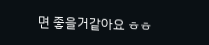면 좋을거같아요 ㅎㅎ